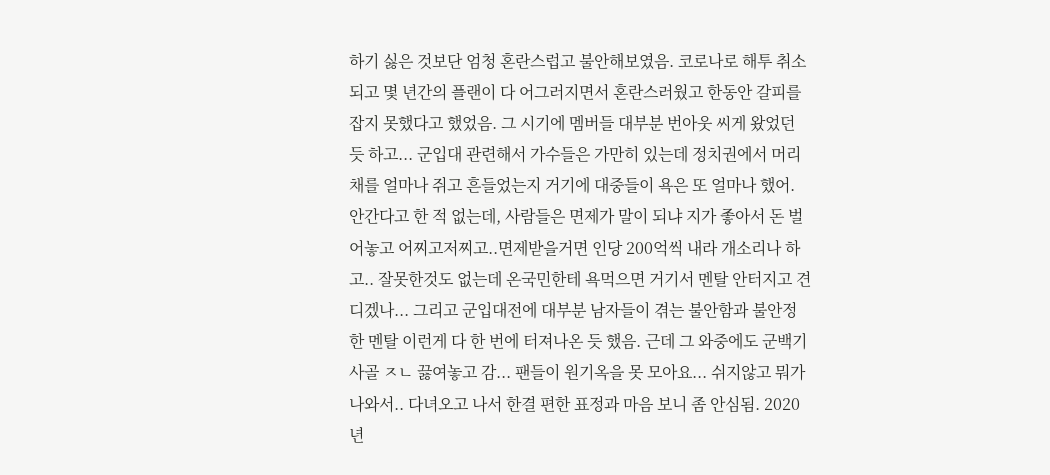하기 싫은 것보단 엄청 혼란스럽고 불안해보였음. 코로나로 해투 취소되고 몇 년간의 플랜이 다 어그러지면서 혼란스러웠고 한동안 갈피를 잡지 못했다고 했었음. 그 시기에 멤버들 대부분 번아웃 씨게 왔었던 듯 하고... 군입대 관련해서 가수들은 가만히 있는데 정치권에서 머리채를 얼마나 쥐고 흔들었는지 거기에 대중들이 욕은 또 얼마나 했어. 안간다고 한 적 없는데, 사람들은 면제가 말이 되냐 지가 좋아서 돈 벌어놓고 어찌고저찌고..면제받을거면 인당 200억씩 내라 개소리나 하고.. 잘못한것도 없는데 온국민한테 욕먹으면 거기서 멘탈 안터지고 견디겠나... 그리고 군입대전에 대부분 남자들이 겪는 불안함과 불안정한 멘탈 이런게 다 한 번에 터져나온 듯 했음. 근데 그 와중에도 군백기 사골 ㅈㄴ 끓여놓고 감... 팬들이 원기옥을 못 모아요... 쉬지않고 뭐가 나와서.. 다녀오고 나서 한결 편한 표정과 마음 보니 좀 안심됨. 2020년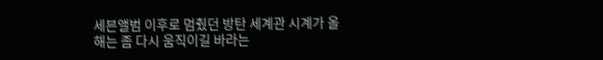세븐앨범 이후로 멈췄던 방탄 세계관 시계가 올해는 좀 다시 움직이길 바라는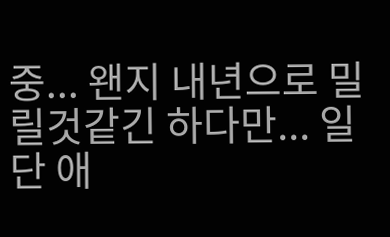중... 왠지 내년으로 밀릴것같긴 하다만... 일단 애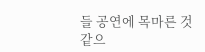들 공연에 목마른 것 같으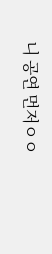니 공연 먼저ㅇㅇ